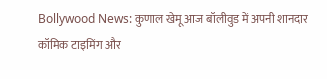Bollywood News: कुणाल खेमू आज बॉलीवुड में अपनी शानदार कॉमिक टाइमिंग और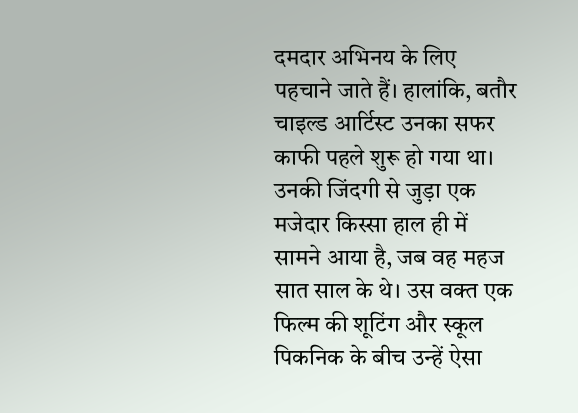दमदार अभिनय के लिए पहचाने जाते हैं। हालांकि, बतौर चाइल्ड आर्टिस्ट उनका सफर काफी पहले शुरू हो गया था। उनकी जिंदगी से जुड़ा एक मजेदार किस्सा हाल ही में सामने आया है, जब वह महज सात साल के थे। उस वक्त एक फिल्म की शूटिंग और स्कूल पिकनिक के बीच उन्हें ऐसा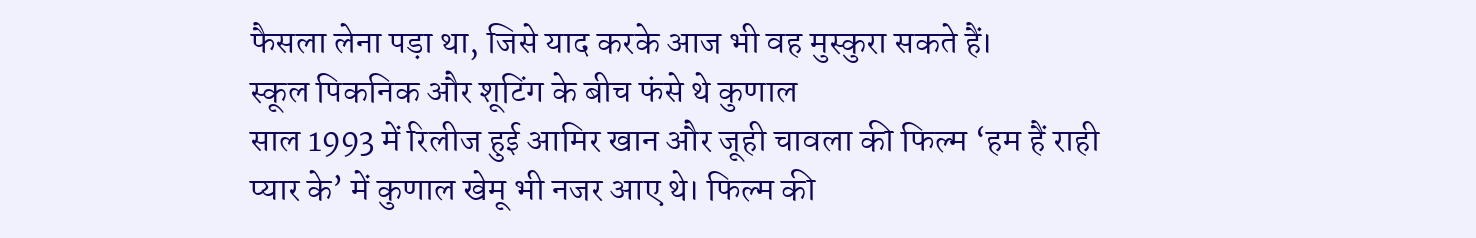फैसला लेना पड़ा था, जिसे याद करके आज भी वह मुस्कुरा सकते हैं।
स्कूल पिकनिक और शूटिंग के बीच फंसे थे कुणाल
साल 1993 में रिलीज हुई आमिर खान और जूही चावला की फिल्म ‘हम हैं राही प्यार के’ में कुणाल खेमू भी नजर आए थे। फिल्म की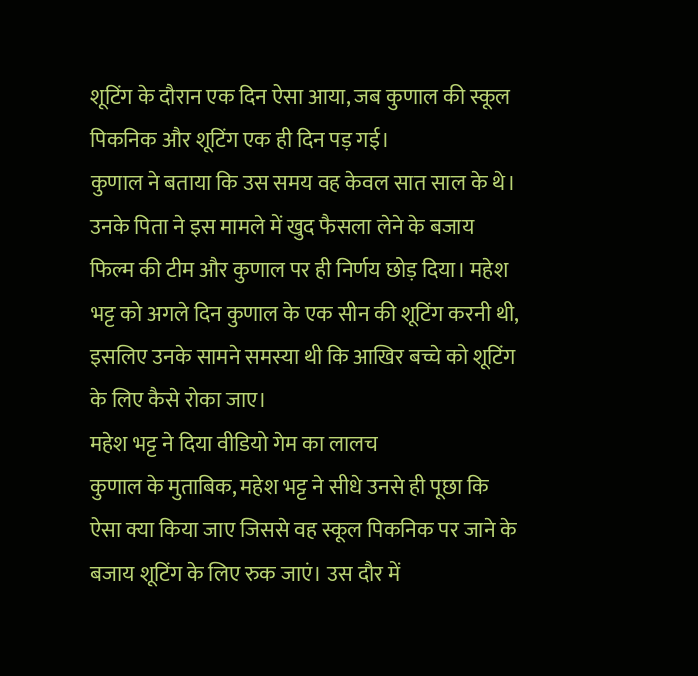शूटिंग के दौरान एक दिन ऐसा आया, जब कुणाल की स्कूल पिकनिक और शूटिंग एक ही दिन पड़ गई।
कुणाल ने बताया कि उस समय वह केवल सात साल के थे। उनके पिता ने इस मामले में खुद फैसला लेने के बजाय फिल्म की टीम और कुणाल पर ही निर्णय छोड़ दिया। महेश भट्ट को अगले दिन कुणाल के एक सीन की शूटिंग करनी थी, इसलिए उनके सामने समस्या थी कि आखिर बच्चे को शूटिंग के लिए कैसे रोका जाए।
महेश भट्ट ने दिया वीडियो गेम का लालच
कुणाल के मुताबिक, महेश भट्ट ने सीधे उनसे ही पूछा कि ऐसा क्या किया जाए जिससे वह स्कूल पिकनिक पर जाने के बजाय शूटिंग के लिए रुक जाएं। उस दौर में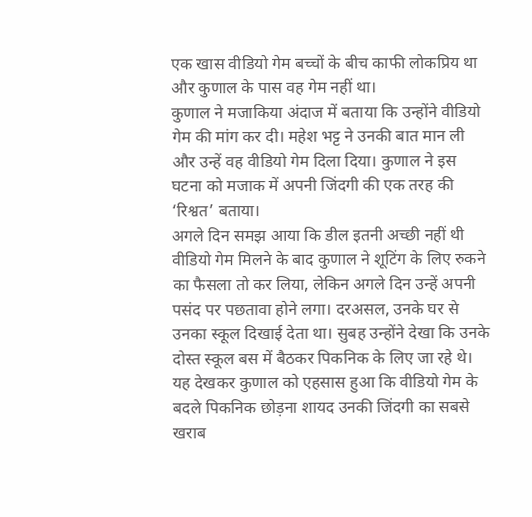एक खास वीडियो गेम बच्चों के बीच काफी लोकप्रिय था और कुणाल के पास वह गेम नहीं था।
कुणाल ने मजाकिया अंदाज में बताया कि उन्होंने वीडियो गेम की मांग कर दी। महेश भट्ट ने उनकी बात मान ली और उन्हें वह वीडियो गेम दिला दिया। कुणाल ने इस घटना को मजाक में अपनी जिंदगी की एक तरह की ‘रिश्वत’ बताया।
अगले दिन समझ आया कि डील इतनी अच्छी नहीं थी
वीडियो गेम मिलने के बाद कुणाल ने शूटिंग के लिए रुकने का फैसला तो कर लिया, लेकिन अगले दिन उन्हें अपनी पसंद पर पछतावा होने लगा। दरअसल, उनके घर से उनका स्कूल दिखाई देता था। सुबह उन्होंने देखा कि उनके दोस्त स्कूल बस में बैठकर पिकनिक के लिए जा रहे थे।
यह देखकर कुणाल को एहसास हुआ कि वीडियो गेम के बदले पिकनिक छोड़ना शायद उनकी जिंदगी का सबसे खराब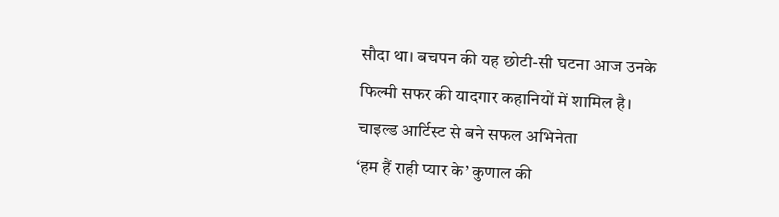सौदा था। बचपन की यह छोटी-सी घटना आज उनके फिल्मी सफर की यादगार कहानियों में शामिल है।
चाइल्ड आर्टिस्ट से बने सफल अभिनेता
‘हम हैं राही प्यार के’ कुणाल की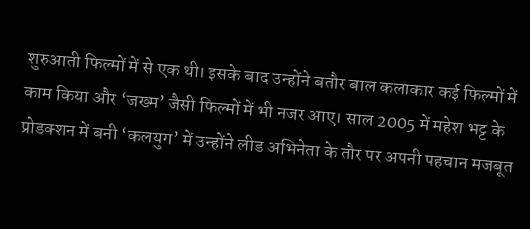शुरुआती फिल्मों में से एक थी। इसके बाद उन्होंने बतौर बाल कलाकार कई फिल्मों में काम किया और ‘जख्म’ जैसी फिल्मों में भी नजर आए। साल 2005 में महेश भट्ट के प्रोडक्शन में बनी ‘कलयुग’ में उन्होंने लीड अभिनेता के तौर पर अपनी पहचान मजबूत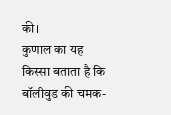की।
कुणाल का यह किस्सा बताता है कि बॉलीवुड की चमक-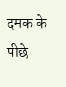दमक के पीछे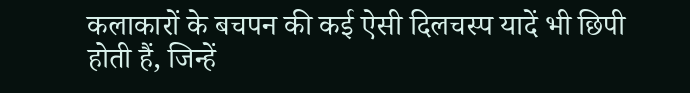कलाकारों के बचपन की कई ऐसी दिलचस्प यादें भी छिपी होती हैं, जिन्हें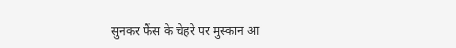सुनकर फैंस के चेहरे पर मुस्कान आ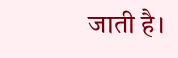जाती है।